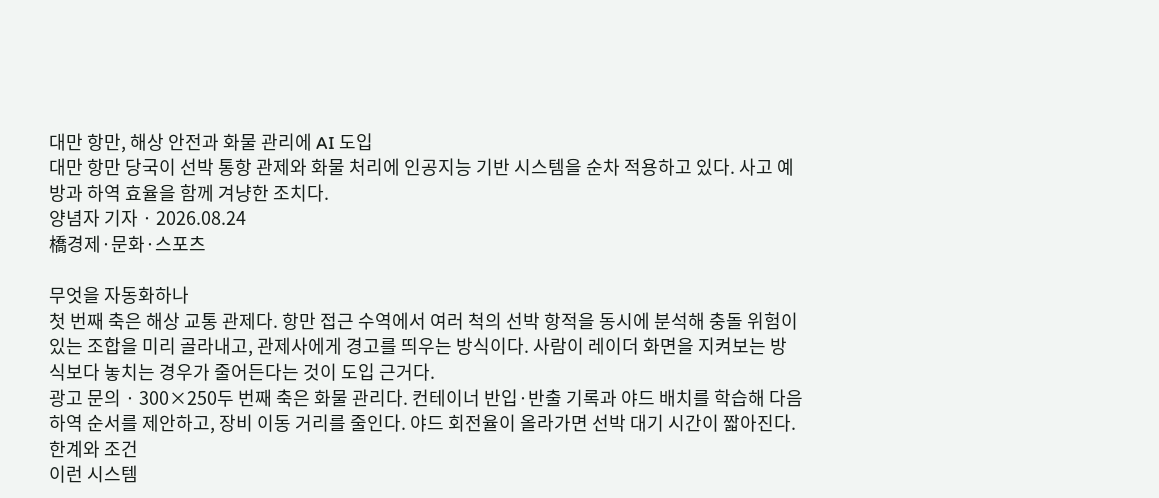대만 항만, 해상 안전과 화물 관리에 AI 도입
대만 항만 당국이 선박 통항 관제와 화물 처리에 인공지능 기반 시스템을 순차 적용하고 있다. 사고 예방과 하역 효율을 함께 겨냥한 조치다.
양념자 기자 · 2026.08.24
橋경제·문화·스포츠

무엇을 자동화하나
첫 번째 축은 해상 교통 관제다. 항만 접근 수역에서 여러 척의 선박 항적을 동시에 분석해 충돌 위험이 있는 조합을 미리 골라내고, 관제사에게 경고를 띄우는 방식이다. 사람이 레이더 화면을 지켜보는 방식보다 놓치는 경우가 줄어든다는 것이 도입 근거다.
광고 문의 · 300×250두 번째 축은 화물 관리다. 컨테이너 반입·반출 기록과 야드 배치를 학습해 다음 하역 순서를 제안하고, 장비 이동 거리를 줄인다. 야드 회전율이 올라가면 선박 대기 시간이 짧아진다.
한계와 조건
이런 시스템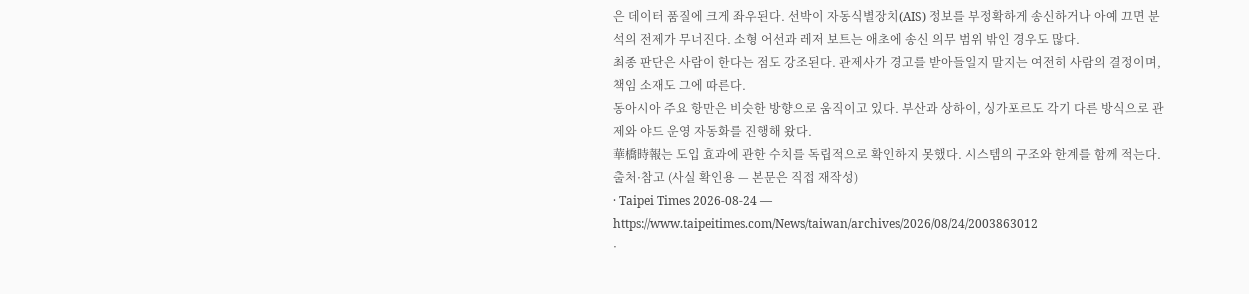은 데이터 품질에 크게 좌우된다. 선박이 자동식별장치(AIS) 정보를 부정확하게 송신하거나 아예 끄면 분석의 전제가 무너진다. 소형 어선과 레저 보트는 애초에 송신 의무 범위 밖인 경우도 많다.
최종 판단은 사람이 한다는 점도 강조된다. 관제사가 경고를 받아들일지 말지는 여전히 사람의 결정이며, 책임 소재도 그에 따른다.
동아시아 주요 항만은 비슷한 방향으로 움직이고 있다. 부산과 상하이, 싱가포르도 각기 다른 방식으로 관제와 야드 운영 자동화를 진행해 왔다.
華橋時報는 도입 효과에 관한 수치를 독립적으로 확인하지 못했다. 시스템의 구조와 한계를 함께 적는다.
출처·참고 (사실 확인용 — 본문은 직접 재작성)
· Taipei Times 2026-08-24 — https://www.taipeitimes.com/News/taiwan/archives/2026/08/24/2003863012
·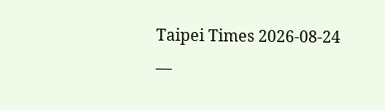Taipei Times 2026-08-24 —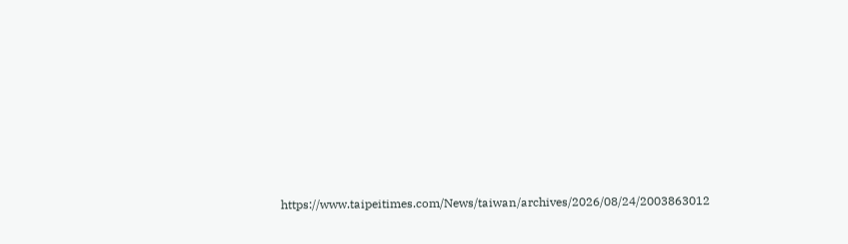https://www.taipeitimes.com/News/taiwan/archives/2026/08/24/2003863012